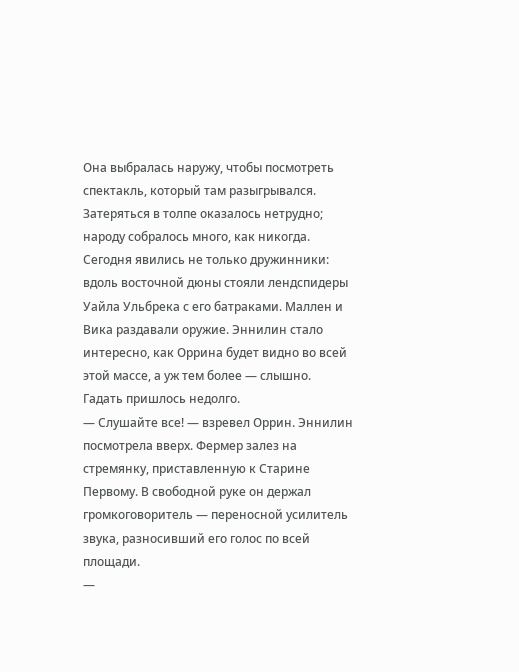Она выбралась наружу, чтобы посмотреть спектакль, который там разыгрывался. Затеряться в толпе оказалось нетрудно; народу собралось много, как никогда. Сегодня явились не только дружинники: вдоль восточной дюны стояли лендспидеры Уайла Ульбрека с его батраками. Маллен и Вика раздавали оружие. Эннилин стало интересно, как Оррина будет видно во всей этой массе, а уж тем более — слышно.
Гадать пришлось недолго.
— Слушайте все! — взревел Оррин. Эннилин посмотрела вверх. Фермер залез на стремянку, приставленную к Старине Первому. В свободной руке он держал громкоговоритель — переносной усилитель звука, разносивший его голос по всей площади.
—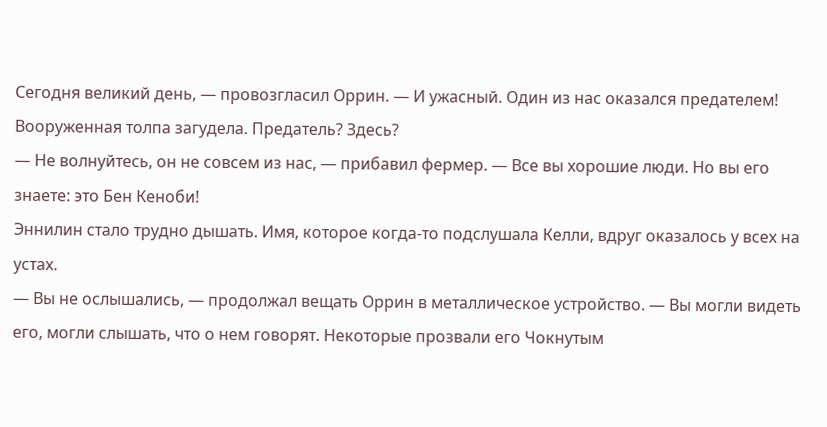Сегодня великий день, — провозгласил Оррин. — И ужасный. Один из нас оказался предателем!
Вооруженная толпа загудела. Предатель? Здесь?
— Не волнуйтесь, он не совсем из нас, — прибавил фермер. — Все вы хорошие люди. Но вы его знаете: это Бен Кеноби!
Эннилин стало трудно дышать. Имя, которое когда-то подслушала Келли, вдруг оказалось у всех на устах.
— Вы не ослышались, — продолжал вещать Оррин в металлическое устройство. — Вы могли видеть его, могли слышать, что о нем говорят. Некоторые прозвали его Чокнутым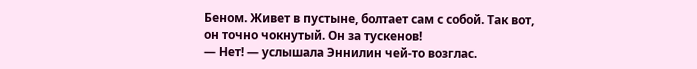Беном. Живет в пустыне, болтает сам с собой. Так вот, он точно чокнутый. Он за тускенов!
— Нет! — услышала Эннилин чей-то возглас.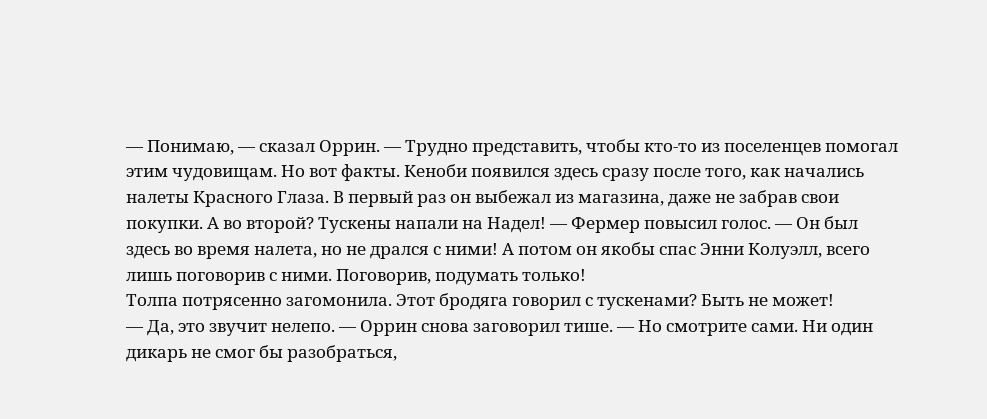— Понимаю, — сказал Оррин. — Трудно представить, чтобы кто-то из поселенцев помогал этим чудовищам. Но вот факты. Кеноби появился здесь сразу после того, как начались налеты Красного Глаза. В первый раз он выбежал из магазина, даже не забрав свои покупки. А во второй? Тускены напали на Надел! — Фермер повысил голос. — Он был здесь во время налета, но не дрался с ними! А потом он якобы спас Энни Колуэлл, всего лишь поговорив с ними. Поговорив, подумать только!
Толпа потрясенно загомонила. Этот бродяга говорил с тускенами? Быть не может!
— Да, это звучит нелепо. — Оррин снова заговорил тише. — Но смотрите сами. Ни один дикарь не смог бы разобраться,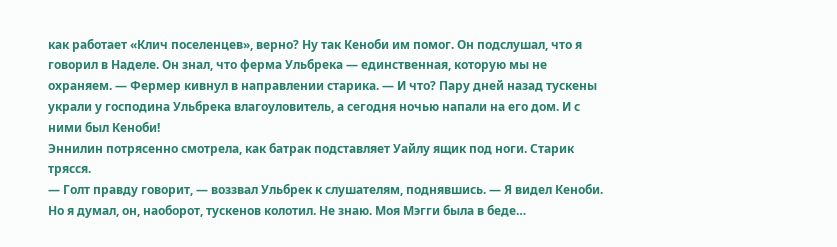как работает «Клич поселенцев», верно? Ну так Кеноби им помог. Он подслушал, что я говорил в Наделе. Он знал, что ферма Ульбрека — единственная, которую мы не охраняем. — Фермер кивнул в направлении старика. — И что? Пару дней назад тускены украли у господина Ульбрека влагоуловитель, а сегодня ночью напали на его дом. И с ними был Кеноби!
Эннилин потрясенно смотрела, как батрак подставляет Уайлу ящик под ноги. Старик трясся.
— Голт правду говорит, — воззвал Ульбрек к слушателям, поднявшись. — Я видел Кеноби. Но я думал, он, наоборот, тускенов колотил. Не знаю. Моя Мэгги была в беде…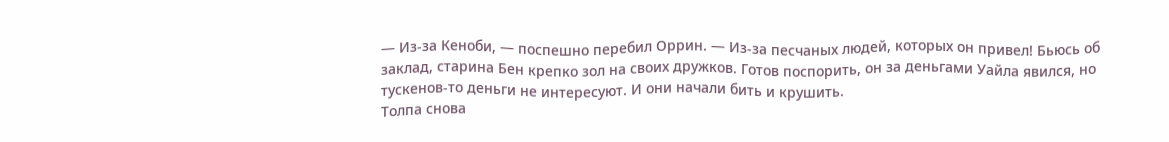— Из-за Кеноби, — поспешно перебил Оррин. — Из-за песчаных людей, которых он привел! Бьюсь об заклад, старина Бен крепко зол на своих дружков. Готов поспорить, он за деньгами Уайла явился, но тускенов-то деньги не интересуют. И они начали бить и крушить.
Толпа снова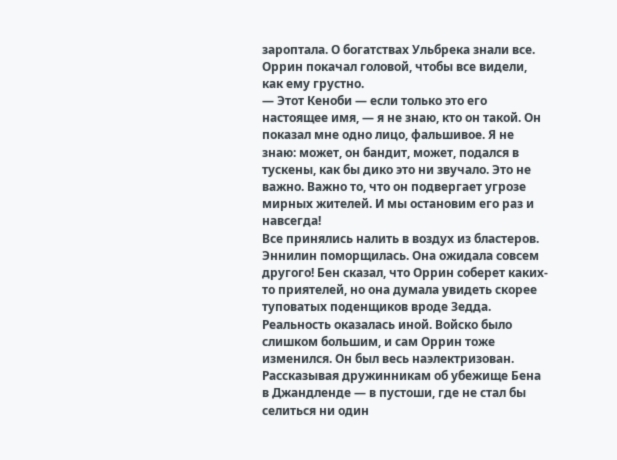зароптала. О богатствах Ульбрека знали все.
Оррин покачал головой, чтобы все видели, как ему грустно.
— Этот Кеноби — если только это его настоящее имя, — я не знаю, кто он такой. Он показал мне одно лицо, фальшивое. Я не знаю: может, он бандит, может, подался в тускены, как бы дико это ни звучало. Это не важно. Важно то, что он подвергает угрозе мирных жителей. И мы остановим его раз и навсегда!
Все принялись налить в воздух из бластеров. Эннилин поморщилась. Она ожидала совсем другого! Бен сказал, что Оррин соберет каких-то приятелей, но она думала увидеть скорее туповатых поденщиков вроде Зедда. Реальность оказалась иной. Войско было слишком большим, и сам Оррин тоже изменился. Он был весь наэлектризован. Рассказывая дружинникам об убежище Бена в Джандленде — в пустоши, где не стал бы селиться ни один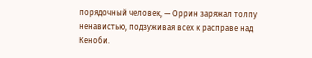порядочный человек, — Оррин заряжал толпу ненавистью, подзуживая всех к расправе над Кеноби.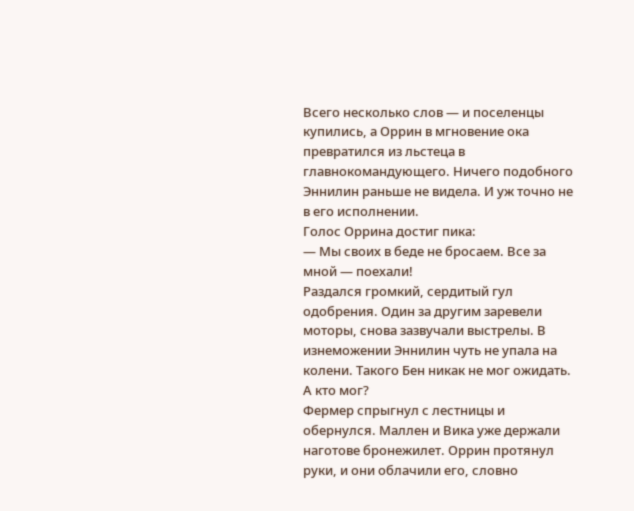Всего несколько слов — и поселенцы купились, а Оррин в мгновение ока превратился из льстеца в главнокомандующего. Ничего подобного Эннилин раньше не видела. И уж точно не в его исполнении.
Голос Оррина достиг пика:
— Мы своих в беде не бросаем. Все за мной — поехали!
Раздался громкий, сердитый гул одобрения. Один за другим заревели моторы, снова зазвучали выстрелы. В изнеможении Эннилин чуть не упала на колени. Такого Бен никак не мог ожидать. А кто мог?
Фермер спрыгнул с лестницы и обернулся. Маллен и Вика уже держали наготове бронежилет. Оррин протянул руки, и они облачили его, словно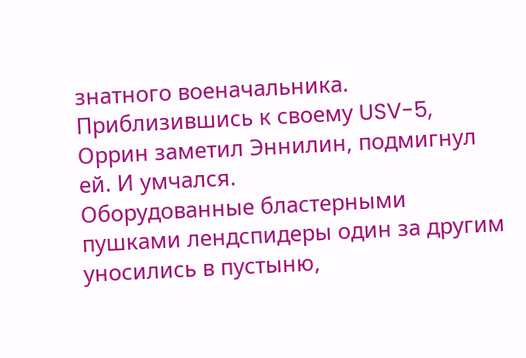знатного военачальника.
Приблизившись к своему USV-5, Оррин заметил Эннилин, подмигнул ей. И умчался.
Оборудованные бластерными пушками лендспидеры один за другим уносились в пустыню,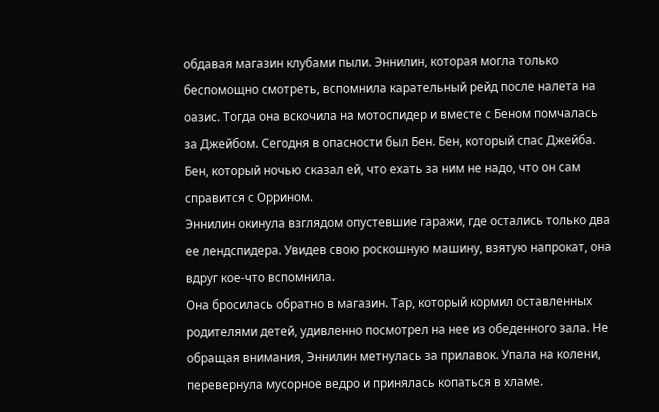обдавая магазин клубами пыли. Эннилин, которая могла только беспомощно смотреть, вспомнила карательный рейд после налета на оазис. Тогда она вскочила на мотоспидер и вместе с Беном помчалась за Джейбом. Сегодня в опасности был Бен. Бен, который спас Джейба. Бен, который ночью сказал ей, что ехать за ним не надо, что он сам справится с Оррином.
Эннилин окинула взглядом опустевшие гаражи, где остались только два ее лендспидера. Увидев свою роскошную машину, взятую напрокат, она вдруг кое-что вспомнила.
Она бросилась обратно в магазин. Тар, который кормил оставленных родителями детей, удивленно посмотрел на нее из обеденного зала. Не обращая внимания, Эннилин метнулась за прилавок. Упала на колени, перевернула мусорное ведро и принялась копаться в хламе.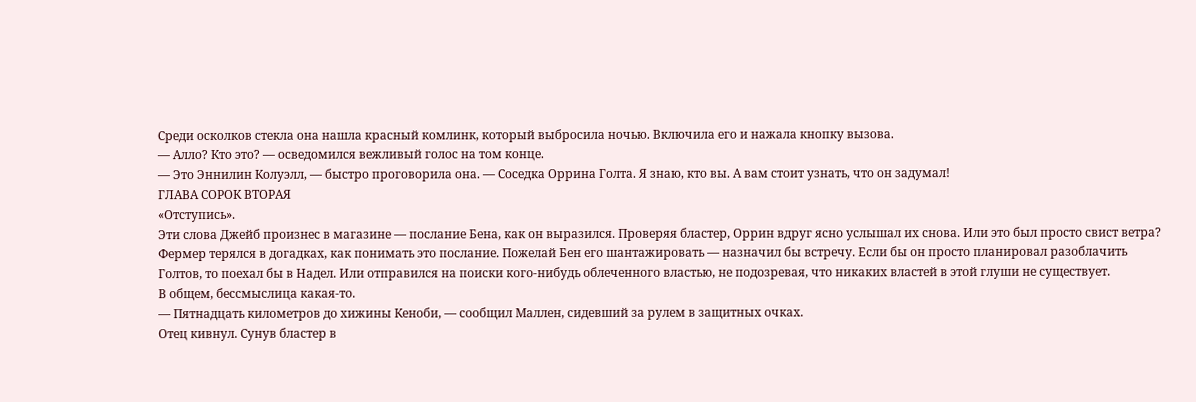Среди осколков стекла она нашла красный комлинк, который выбросила ночью. Включила его и нажала кнопку вызова.
— Алло? Кто это? — осведомился вежливый голос на том конце.
— Это Эннилин Колуэлл, — быстро проговорила она. — Соседка Оррина Голта. Я знаю, кто вы. А вам стоит узнать, что он задумал!
ГЛАВА СОРОК ВТОРАЯ
«Отступись».
Эти слова Джейб произнес в магазине — послание Бена, как он выразился. Проверяя бластер, Оррин вдруг ясно услышал их снова. Или это был просто свист ветра?
Фермер терялся в догадках, как понимать это послание. Пожелай Бен его шантажировать — назначил бы встречу. Если бы он просто планировал разоблачить Голтов, то поехал бы в Надел. Или отправился на поиски кого-нибудь облеченного властью, не подозревая, что никаких властей в этой глуши не существует.
В общем, бессмыслица какая-то.
— Пятнадцать километров до хижины Кеноби, — сообщил Маллен, сидевший за рулем в защитных очках.
Отец кивнул. Сунув бластер в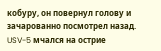кобуру, он повернул голову и зачарованно посмотрел назад. USV-5 мчался на острие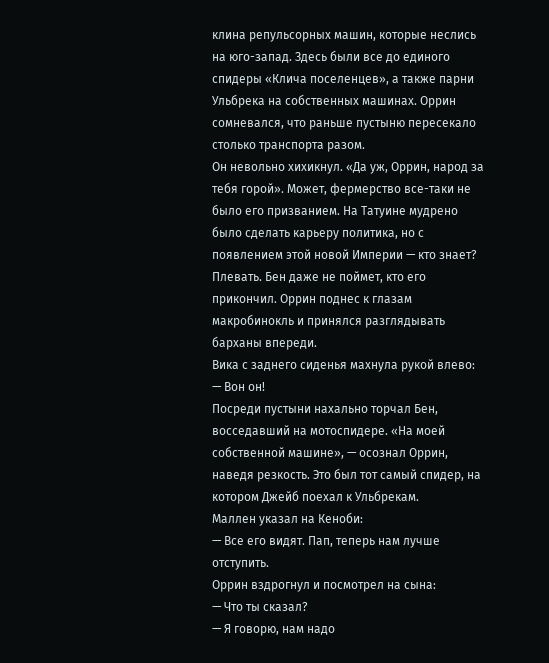клина репульсорных машин, которые неслись на юго-запад. Здесь были все до единого спидеры «Клича поселенцев», а также парни Ульбрека на собственных машинах. Оррин сомневался, что раньше пустыню пересекало столько транспорта разом.
Он невольно хихикнул. «Да уж, Оррин, народ за тебя горой». Может, фермерство все-таки не было его призванием. На Татуине мудрено было сделать карьеру политика, но с появлением этой новой Империи — кто знает?
Плевать. Бен даже не поймет, кто его прикончил. Оррин поднес к глазам макробинокль и принялся разглядывать барханы впереди.
Вика с заднего сиденья махнула рукой влево:
— Вон он!
Посреди пустыни нахально торчал Бен, восседавший на мотоспидере. «На моей собственной машине», — осознал Оррин, наведя резкость. Это был тот самый спидер, на котором Джейб поехал к Ульбрекам.
Маллен указал на Кеноби:
— Все его видят. Пап, теперь нам лучше отступить.
Оррин вздрогнул и посмотрел на сына:
— Что ты сказал?
— Я говорю, нам надо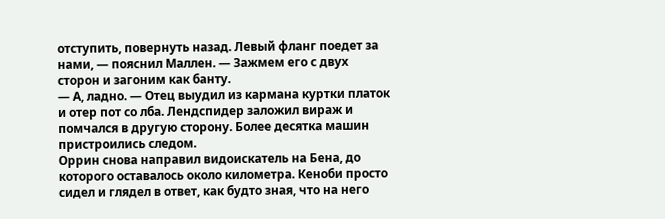отступить, повернуть назад. Левый фланг поедет за нами, — пояснил Маллен. — Зажмем его с двух сторон и загоним как банту.
— А, ладно. — Отец выудил из кармана куртки платок и отер пот со лба. Лендспидер заложил вираж и помчался в другую сторону. Более десятка машин пристроились следом.
Оррин снова направил видоискатель на Бена, до которого оставалось около километра. Кеноби просто сидел и глядел в ответ, как будто зная, что на него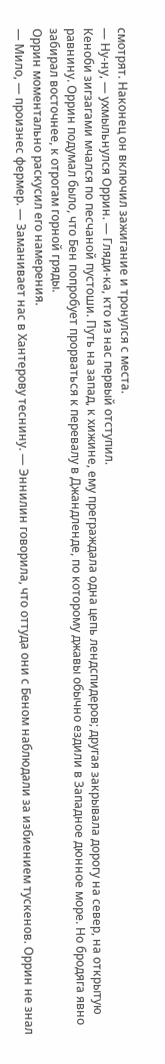смотрят. Наконец он включил зажигание и тронулся с места.
— Ну-ну, — ухмыльнулся Оррин. — Гляди-ка, кто из нас первый отступил.
Кеноби зигзагами мчался по песчаной пустоши. Путь на запад, к хижине, ему преграждала одна цепь лендспидеров; другая закрывала дорогу на север, на открытую равнину. Оррин подумал было, что Бен попробует прорваться к перевалу в Джандленде, по которому джавы обычно ездили в Западное дюнное море. Но бродяга явно забирал восточнее, к отрогам горной гряды.
Оррин моментально раскусил его намерения.
— Мило, — произнес фермер. — Заманивает нас в Хантерову теснину. — Эннилин говорила, что оттуда они с Беном наблюдали за избиением тускенов. Оррин не знал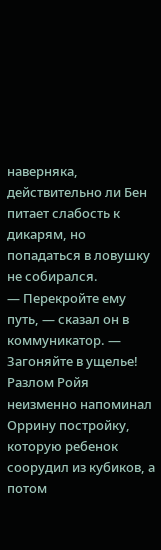наверняка, действительно ли Бен питает слабость к дикарям, но попадаться в ловушку не собирался.
— Перекройте ему путь, — сказал он в коммуникатор. — Загоняйте в ущелье!
Разлом Ройя неизменно напоминал Оррину постройку, которую ребенок соорудил из кубиков, а потом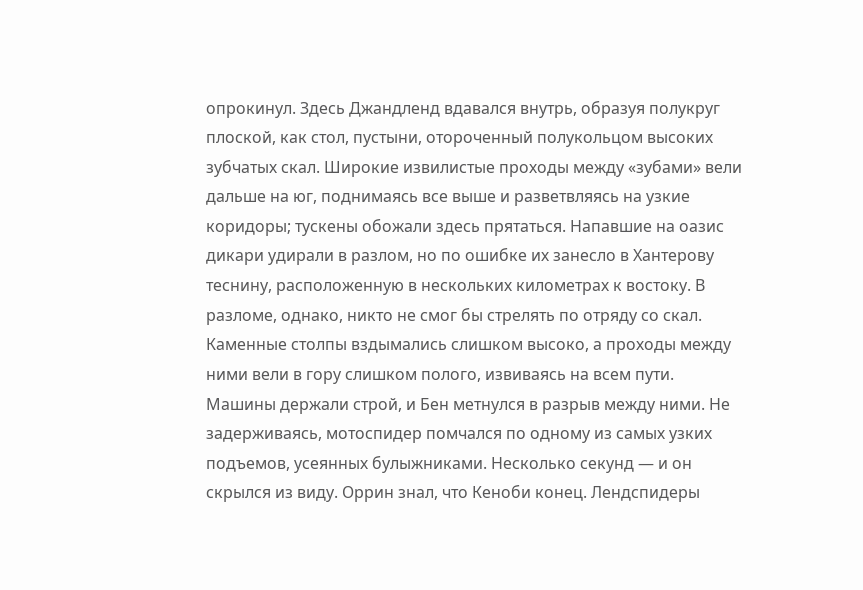опрокинул. Здесь Джандленд вдавался внутрь, образуя полукруг плоской, как стол, пустыни, отороченный полукольцом высоких зубчатых скал. Широкие извилистые проходы между «зубами» вели дальше на юг, поднимаясь все выше и разветвляясь на узкие коридоры; тускены обожали здесь прятаться. Напавшие на оазис дикари удирали в разлом, но по ошибке их занесло в Хантерову теснину, расположенную в нескольких километрах к востоку. В разломе, однако, никто не смог бы стрелять по отряду со скал. Каменные столпы вздымались слишком высоко, а проходы между ними вели в гору слишком полого, извиваясь на всем пути.
Машины держали строй, и Бен метнулся в разрыв между ними. Не задерживаясь, мотоспидер помчался по одному из самых узких подъемов, усеянных булыжниками. Несколько секунд — и он скрылся из виду. Оррин знал, что Кеноби конец. Лендспидеры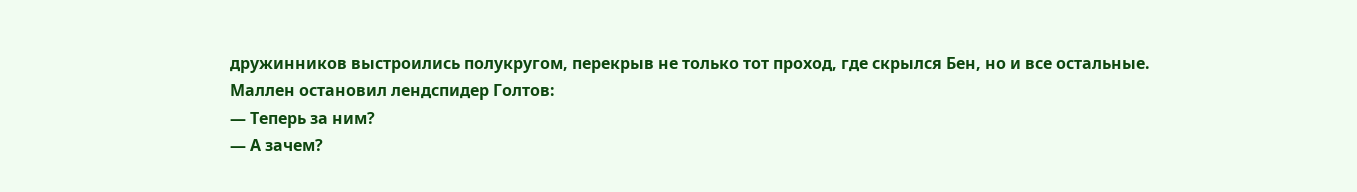дружинников выстроились полукругом, перекрыв не только тот проход, где скрылся Бен, но и все остальные.
Маллен остановил лендспидер Голтов:
— Теперь за ним?
— А зачем?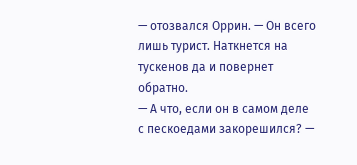— отозвался Оррин. — Он всего лишь турист. Наткнется на тускенов да и повернет обратно.
— А что, если он в самом деле с пескоедами закорешился? —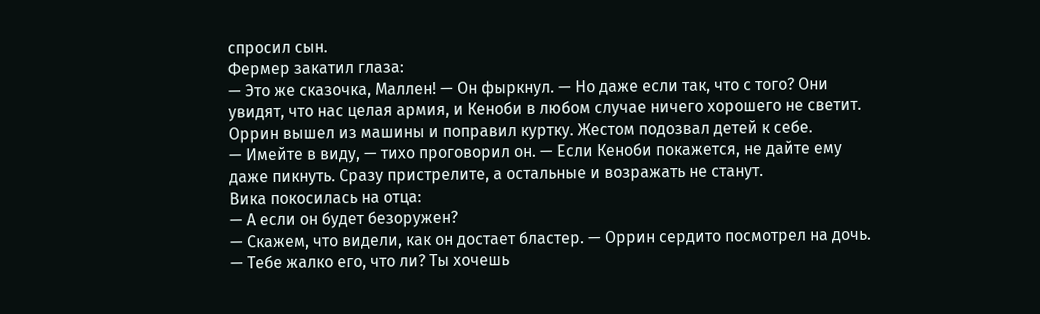спросил сын.
Фермер закатил глаза:
— Это же сказочка, Маллен! — Он фыркнул. — Но даже если так, что с того? Они увидят, что нас целая армия, и Кеноби в любом случае ничего хорошего не светит.
Оррин вышел из машины и поправил куртку. Жестом подозвал детей к себе.
— Имейте в виду, — тихо проговорил он. — Если Кеноби покажется, не дайте ему даже пикнуть. Сразу пристрелите, а остальные и возражать не станут.
Вика покосилась на отца:
— А если он будет безоружен?
— Скажем, что видели, как он достает бластер. — Оррин сердито посмотрел на дочь. — Тебе жалко его, что ли? Ты хочешь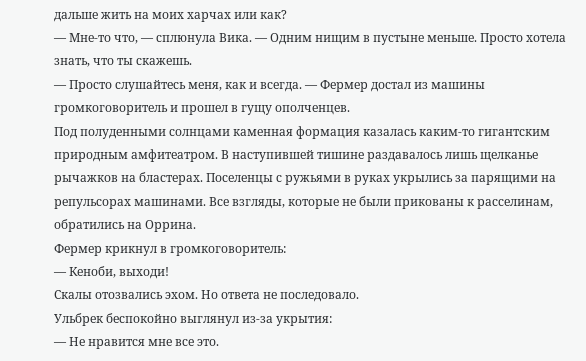дальше жить на моих харчах или как?
— Мне-то что, — сплюнула Вика. — Одним нищим в пустыне меньше. Просто хотела знать, что ты скажешь.
— Просто слушайтесь меня, как и всегда. — Фермер достал из машины громкоговоритель и прошел в гущу ополченцев.
Под полуденными солнцами каменная формация казалась каким-то гигантским природным амфитеатром. В наступившей тишине раздавалось лишь щелканье рычажков на бластерах. Поселенцы с ружьями в руках укрылись за парящими на репульсорах машинами. Все взгляды, которые не были прикованы к расселинам, обратились на Оррина.
Фермер крикнул в громкоговоритель:
— Кеноби, выходи!
Скалы отозвались эхом. Но ответа не последовало.
Ульбрек беспокойно выглянул из-за укрытия:
— Не нравится мне все это.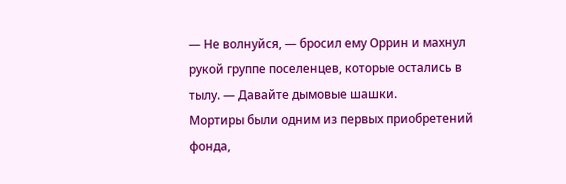— Не волнуйся, — бросил ему Оррин и махнул рукой группе поселенцев, которые остались в тылу. — Давайте дымовые шашки.
Мортиры были одним из первых приобретений фонда,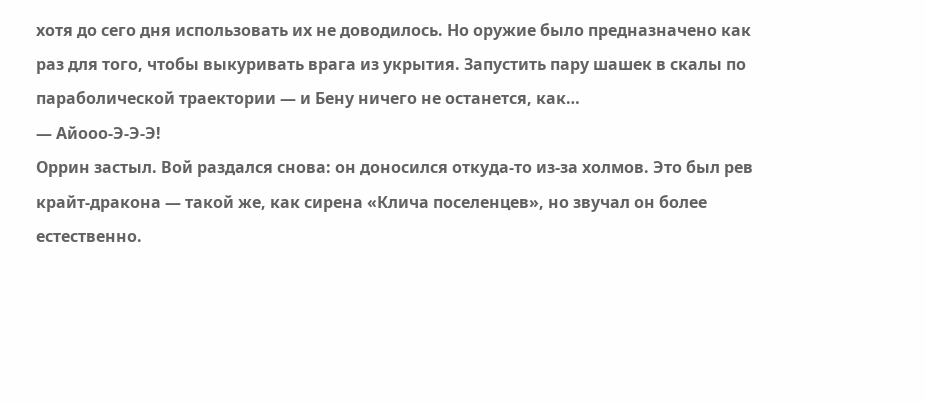хотя до сего дня использовать их не доводилось. Но оружие было предназначено как раз для того, чтобы выкуривать врага из укрытия. Запустить пару шашек в скалы по параболической траектории — и Бену ничего не останется, как…
— Айооо-Э-Э-Э!
Оррин застыл. Вой раздался снова: он доносился откуда-то из-за холмов. Это был рев крайт-дракона — такой же, как сирена «Клича поселенцев», но звучал он более естественно.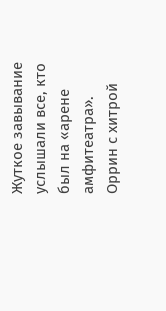Жуткое завывание услышали все, кто был на «арене амфитеатра».
Оррин с хитрой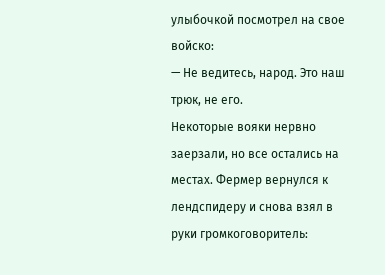улыбочкой посмотрел на свое войско:
— Не ведитесь, народ. Это наш трюк, не его.
Некоторые вояки нервно заерзали, но все остались на местах. Фермер вернулся к лендспидеру и снова взял в руки громкоговоритель: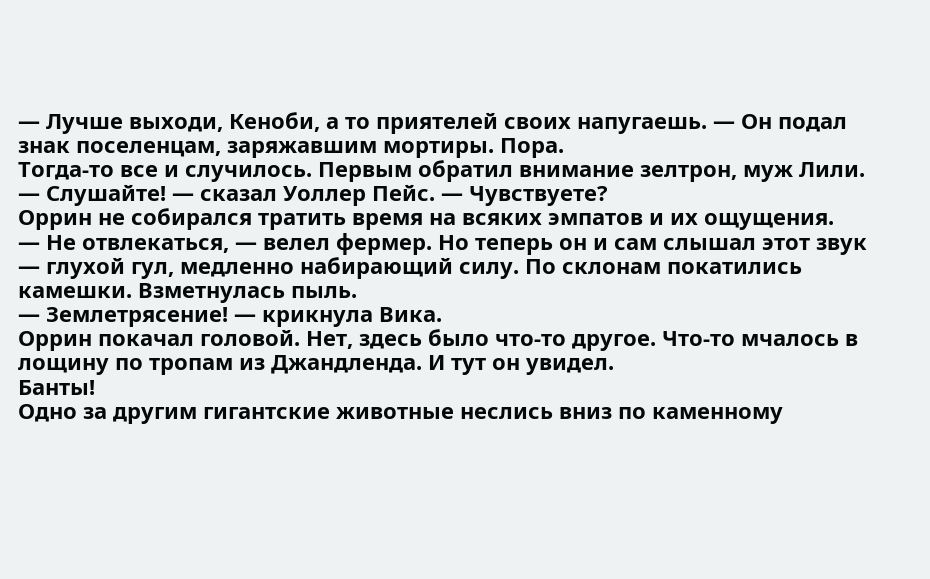— Лучше выходи, Кеноби, а то приятелей своих напугаешь. — Он подал знак поселенцам, заряжавшим мортиры. Пора.
Тогда-то все и случилось. Первым обратил внимание зелтрон, муж Лили.
— Слушайте! — сказал Уоллер Пейс. — Чувствуете?
Оррин не собирался тратить время на всяких эмпатов и их ощущения.
— Не отвлекаться, — велел фермер. Но теперь он и сам слышал этот звук — глухой гул, медленно набирающий силу. По склонам покатились камешки. Взметнулась пыль.
— Землетрясение! — крикнула Вика.
Оррин покачал головой. Нет, здесь было что-то другое. Что-то мчалось в лощину по тропам из Джандленда. И тут он увидел.
Банты!
Одно за другим гигантские животные неслись вниз по каменному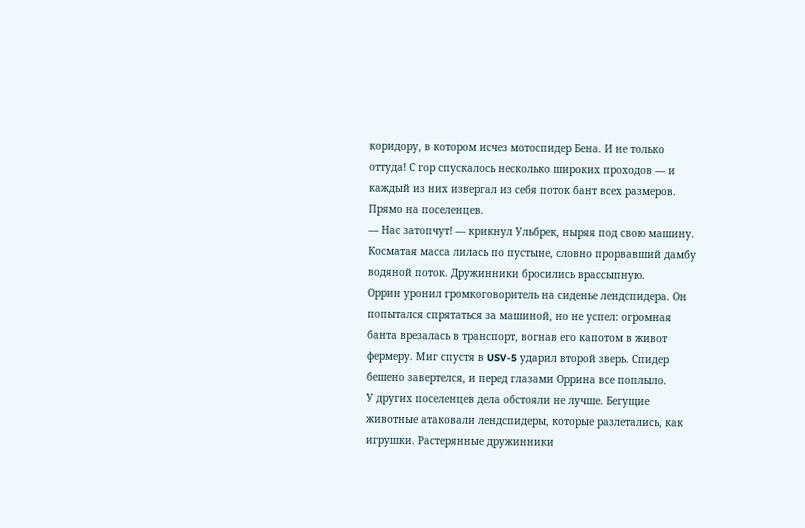коридору, в котором исчез мотоспидер Бена. И не только оттуда! С гор спускалось несколько широких проходов — и каждый из них извергал из себя поток бант всех размеров. Прямо на поселенцев.
— Нас затопчут! — крикнул Ульбрек, ныряя под свою машину. Косматая масса лилась по пустыне, словно прорвавший дамбу водяной поток. Дружинники бросились врассыпную.
Оррин уронил громкоговоритель на сиденье лендспидера. Он попытался спрятаться за машиной, но не успел: огромная банта врезалась в транспорт, вогнав его капотом в живот фермеру. Миг спустя в USV-5 ударил второй зверь. Спидер бешено завертелся, и перед глазами Оррина все поплыло.
У других поселенцев дела обстояли не лучше. Бегущие животные атаковали лендспидеры, которые разлетались, как игрушки. Растерянные дружинники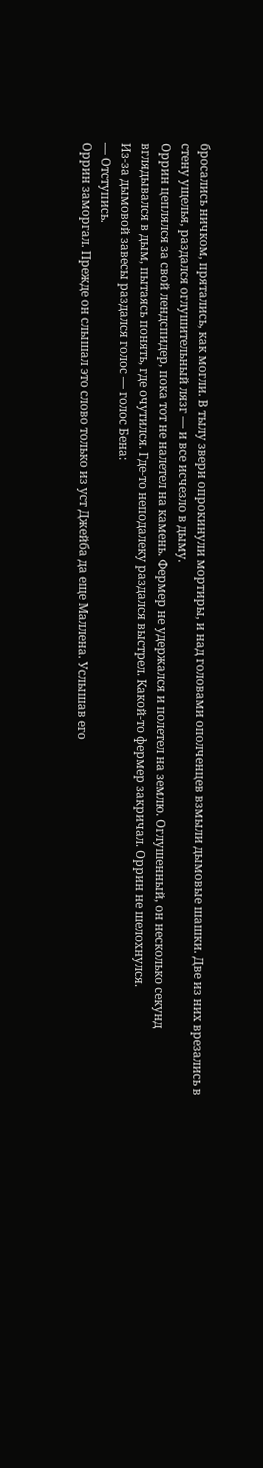бросались ничком, прятались, как могли. В тылу звери опрокинули мортиры, и над головами ополченцев взмыли дымовые шашки. Две из них врезались в стену ущелья, раздался оглушительный лязг — и все исчезло в дыму.
Оррин цеплялся за свой лендспидер, пока тот не налетел на камень. Фермер не удержался и полетел на землю. Оглушенный, он несколько секунд вглядывался в дым, пытаясь понять, где очутился. Где-то неподалеку раздался выстрел. Какой-то фермер закричал. Оррин не шелохнулся.
Из-за дымовой завесы раздался голос — голос Бена:
— Отступись.
Оррин заморгал. Прежде он слышал это слово только из уст Джейба да еще Маллена. Услышав его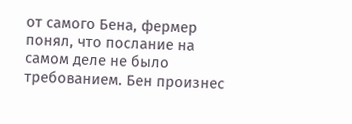от самого Бена, фермер понял, что послание на самом деле не было требованием. Бен произнес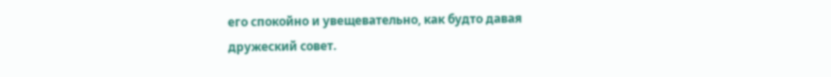его спокойно и увещевательно, как будто давая дружеский совет.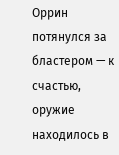Оррин потянулся за бластером — к счастью, оружие находилось в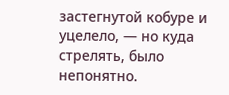застегнутой кобуре и уцелело, — но куда стрелять, было непонятно.